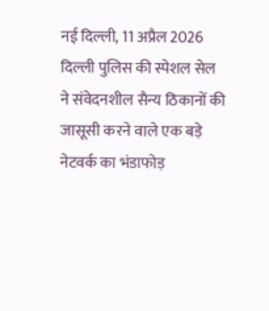नई दिल्ली, 11 अप्रैल 2026
दिल्ली पुलिस की स्पेशल सेल ने संवेदनशील सैन्य ठिकानों की जासूसी करने वाले एक बड़े नेटवर्क का भंडाफोड़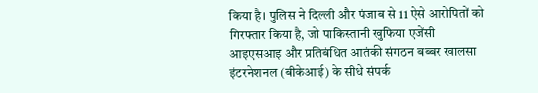किया है। पुलिस ने दिल्ली और पंजाब से 11 ऐसे आरोपितों को गिरफ्तार किया है, जो पाकिस्तानी खुफिया एजेंसी आइएसआइ और प्रतिबंधित आतंकी संगठन बब्बर खालसा इंटरनेशनल (बीकेआई) के सीधे संपर्क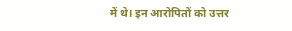में थे। इन आरोपितों को उत्तर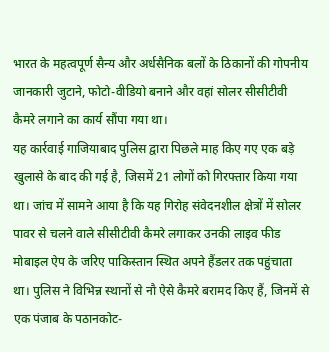भारत के महत्वपूर्ण सैन्य और अर्धसैनिक बलों के ठिकानों की गोपनीय जानकारी जुटाने, फोटो-वीडियो बनाने और वहां सोलर सीसीटीवी कैमरे लगाने का कार्य सौंपा गया था।
यह कार्रवाई गाजियाबाद पुलिस द्वारा पिछले माह किए गए एक बड़े खुलासे के बाद की गई है, जिसमें 21 लोगों को गिरफ्तार किया गया था। जांच में सामने आया है कि यह गिरोह संवेदनशील क्षेत्रों में सोलर पावर से चलने वाले सीसीटीवी कैमरे लगाकर उनकी लाइव फीड मोबाइल ऐप के जरिए पाकिस्तान स्थित अपने हैंडलर तक पहुंचाता था। पुलिस ने विभिन्न स्थानों से नौ ऐसे कैमरे बरामद किए हैं, जिनमें से एक पंजाब के पठानकोट-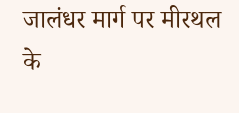जालंधर मार्ग पर मीरथल के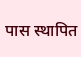पास स्थापित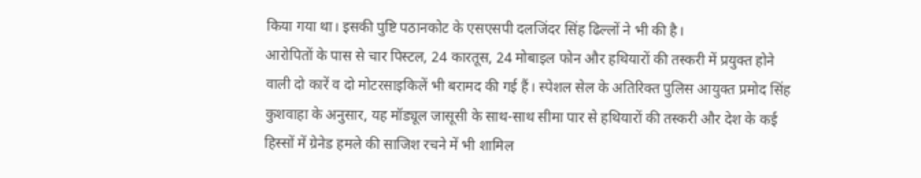किया गया था। इसकी पुष्टि पठानकोट के एसएसपी दलजिंदर सिंह ढिल्लों ने भी की है।
आरोपितों के पास से चार पिस्टल, 24 कारतूस, 24 मोबाइल फोन और हथियारों की तस्करी में प्रयुक्त होने वाली दो कारें व दो मोटरसाइकिलें भी बरामद की गई हैं। स्पेशल सेल के अतिरिक्त पुलिस आयुक्त प्रमोद सिंह कुशवाहा के अनुसार, यह मॉड्यूल जासूसी के साथ-साथ सीमा पार से हथियारों की तस्करी और देश के कई हिस्सों में ग्रेनेड हमले की साजिश रचने में भी शामिल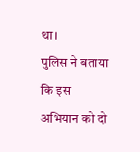था।
पुलिस ने बताया कि इस अभियान को दो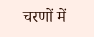चरणों में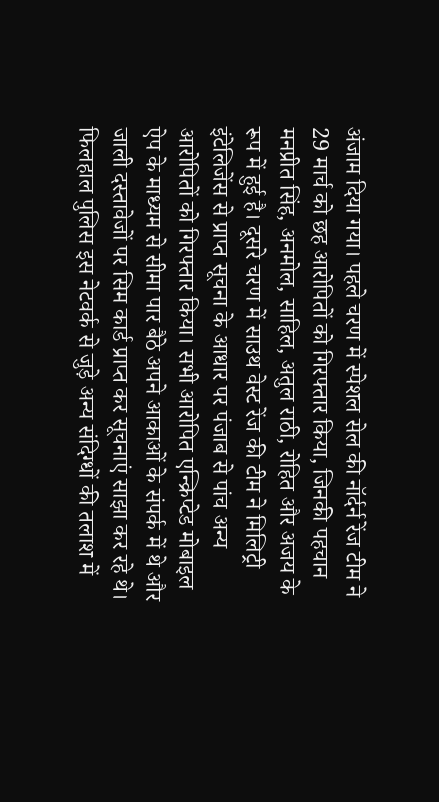अंजाम दिया गया। पहले चरण में स्पेशल सेल की नॉर्दर्न रेंज टीम ने 29 मार्च को छह आरोपितों को गिरफ्तार किया, जिनकी पहचान मनप्रीत सिंह, अनमोल, साहिल, अतुल राठी, रोहित और अजय के रूप में हुई है। दूसरे चरण में साउथ वेस्ट रेंज की टीम ने मिलिट्री इंटेलिजेंस से प्राप्त सूचना के आधार पर पंजाब से पांच अन्य आरोपितों को गिरफ्तार किया। सभी आरोपित एन्क्रिप्टेड मोबाइल ऐप के माध्यम से सीमा पार बैठे अपने आकाओं के संपर्क में थे और जाली दस्तावेजों पर सिम कार्ड प्राप्त कर सूचनाएं साझा कर रहे थे। फिलहाल पुलिस इस नेटवर्क से जुड़े अन्य संदिग्धों की तलाश में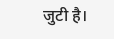जुटी है।